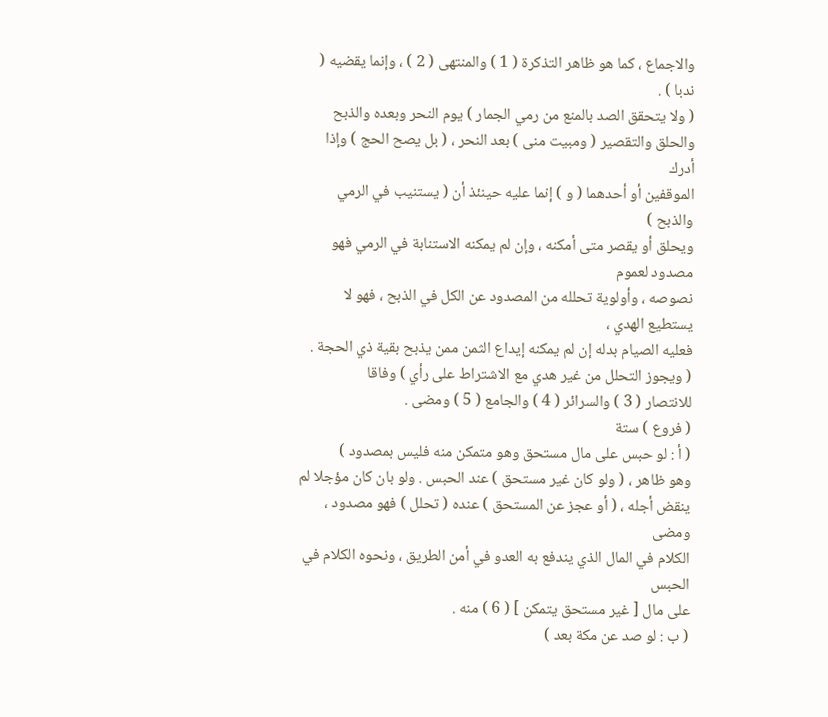والاجماع ، كما هو ظاهر التذكرة ( 1 ) والمنتهى ( 2 ) ، وإنما يقضيه ( ندبا ) .
( ولا يتحقق الصد بالمنع من رمي الجمار ) يوم النحر وبعده والذبح
والحلق والتقصير ( ومبيت منى ) بعد النحر ، ( بل يصح الحج ) وإذا أدرك
الموقفين أو أحدهما ( و ) إنما عليه حينئذ أن ( يستنيب في الرمي والذبح )
ويحلق أو يقصر متى أمكنه ، وإن لم يمكنه الاستنابة في الرمي فهو مصدود لعموم
نصوصه ، وأولوية تحلله من المصدود عن الكل في الذبح ، فهو لا يستطيع الهدي ،
فعليه الصيام بدله إن لم يمكنه إيداع الثمن ممن يذبح بقية ذي الحجة .
( ويجوز التحلل من غير هدي مع الاشتراط على رأي ) وفاقا
للانتصار ( 3 ) والسرائر ( 4 ) والجامع ( 5 ) ومضى .
( فروع ) ستة
( أ : لو حبس على مال مستحق وهو متمكن منه فليس بمصدود )
وهو ظاهر ، ( ولو كان غير مستحق ) عند الحبس . ولو بان كان مؤجلا لم
ينقض أجله ، ( أو عجز عن المستحق ) عنده ( تحلل ) فهو مصدود ، ومضى
الكلام في المال الذي يندفع به العدو في أمن الطريق ، ونحوه الكلام في الحبس
على مال [ غير مستحق يتمكن ] ( 6 ) منه .
( ب : لو صد عن مكة بعد )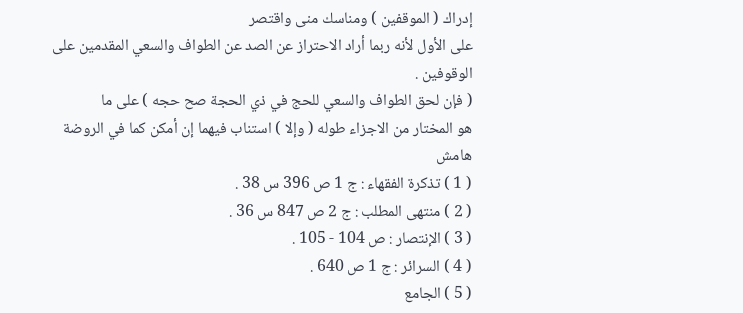إدراك ( الموقفين ) ومناسك منى واقتصر
على الأول لأنه ربما أراد الاحتراز عن الصد عن الطواف والسعي المقدمين على
الوقوفين .
( فإن لحق الطواف والسعي للحج في ذي الحجة صح حجه ) على ما
هو المختار من الاجزاء طوله ( وإلا ) استناب فيهما إن أمكن كما في الروضة
هامش
( 1 ) تذكرة الفقهاء : ج 1 ص 396 س 38 .
( 2 ) منتهى المطلب : ج 2 ص 847 س 36 .
( 3 ) الإنتصار : ص 104 - 105 .
( 4 ) السرائر : ج 1 ص 640 .
( 5 ) الجامع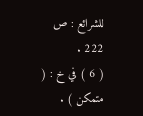للشرائع : ص 222 .
( 6 ) في خ : ( متمكن ) .